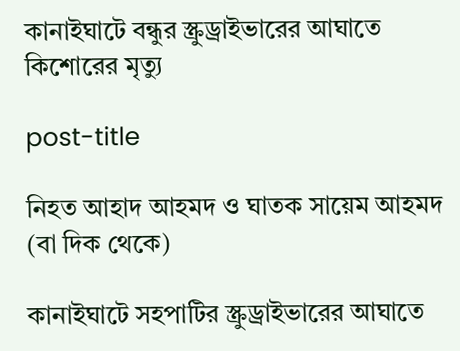কানাইঘাটে বন্ধুর স্ক্রুড্রাইভারের আঘাতে কিশোরের মৃত্যু

post-title

নিহত আহাদ আহমদ ও ঘাতক সায়েম আহমদ (বা দিক থেকে)

কানাইঘাটে সহপাটির স্ক্রুড্রাইভারের আঘাতে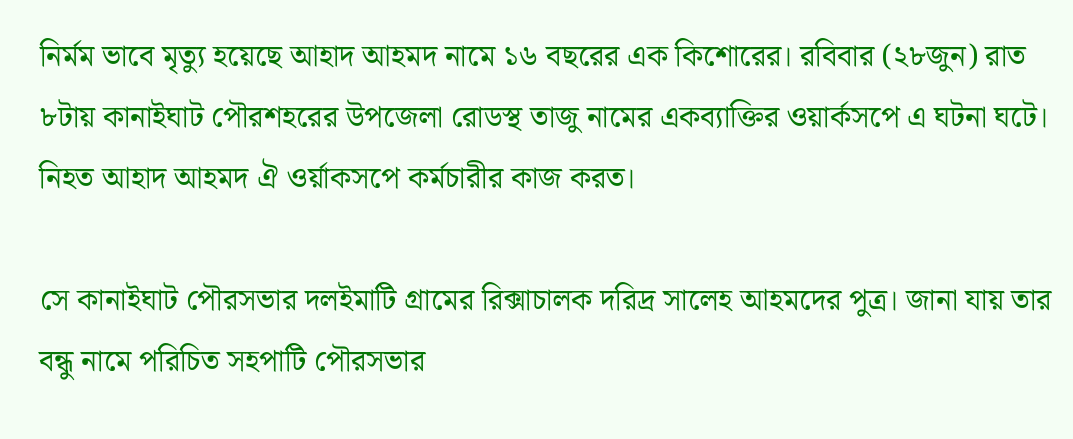নির্মম ভাবে মৃত্যু হয়েছে আহাদ আহমদ নামে ১৬ বছরের এক কিশোরের। রবিবার (২৮জুন) রাত ৮টায় কানাইঘাট পৌরশহরের উপজেলা রোডস্থ তাজু নামের একব্যাক্তির ওয়ার্কসপে এ ঘটনা ঘটে। নিহত আহাদ আহমদ ঐ ওর্য়াকসপে কর্মচারীর কাজ করত।

সে কানাইঘাট পৌরসভার দলইমাটি গ্রামের রিক্সাচালক দরিদ্র সালেহ আহমদের পুত্র। জানা যায় তার বন্ধু নামে পরিচিত সহপাটি পৌরসভার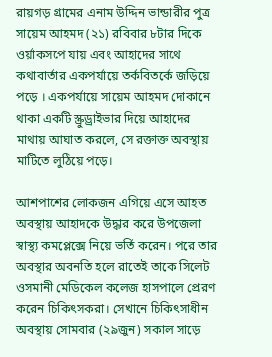রায়গড় গ্রামের এনাম উদ্দিন ভান্ডারীর পুত্র সায়েম আহমদ (২১) রবিবার ৮টার দিকে ওর্য়াকসপে যায় এবং আহাদের সাথে কথাবার্তার একপর্যায়ে তর্কবিতর্কে জড়িয়ে পড়ে । একপর্যায়ে সায়েম আহমদ দোকানে থাকা একটি স্ক্রুড্রাইভার দিয়ে আহাদের মাথায় আঘাত করলে, সে রক্তাক্ত অবস্থায় মাটিতে লুঠিয়ে পড়ে।

আশপাশের লোকজন এগিয়ে এসে আহত অবস্থায় আহাদকে উদ্ধার করে উপজেলা স্বাস্থ্য কমপ্লেক্সে নিয়ে ভর্তি করেন। পরে তার অবস্থার অবনতি হলে রাতেই তাকে সিলেট ওসমানী মেডিকেল কলেজ হাসপালে প্রেরণ করেন চিকিৎসকরা। সেখানে চিকিৎসাধীন অবস্থায় সোমবার (২৯জুন) সকাল সাড়ে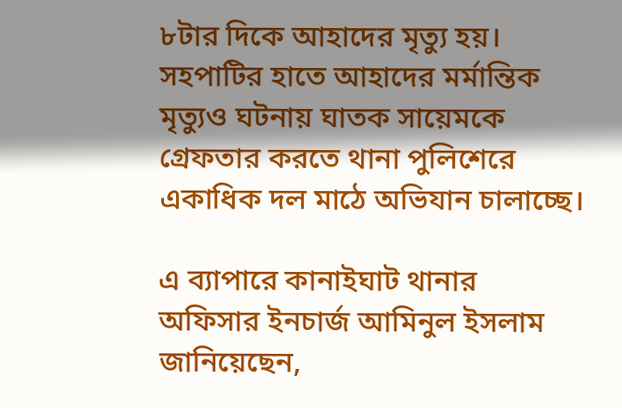৮টার দিকে আহাদের মৃত্যু হয়। সহপাটির হাতে আহাদের মর্মান্তিক মৃত্যুও ঘটনায় ঘাতক সায়েমকে গ্রেফতার করতে থানা পুলিশেরে একাধিক দল মাঠে অভিযান চালাচ্ছে।

এ ব্যাপারে কানাইঘাট থানার অফিসার ইনচার্জ আমিনুল ইসলাম জানিয়েছেন,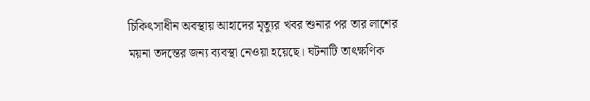চিকিৎসাধীন অবস্থায় আহাদের মৃত্যুর খবর শুনার পর তার লাশের ময়না তদন্তের জন্য ব্যবস্থা নেওয়া হয়েছে। ঘটনাটি তাৎক্ষণিক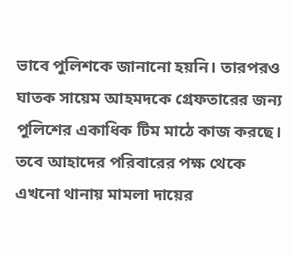ভাবে পুলিশকে জানানো হয়নি। তারপরও ঘাতক সায়েম আহমদকে গ্রেফতারের জন্য পুলিশের একাধিক টিম মাঠে কাজ করছে। তবে আহাদের পরিবারের পক্ষ থেকে এখনো থানায় মামলা দায়ের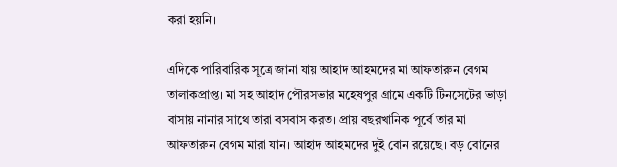করা হয়নি।

এদিকে পারিবারিক সূত্রে জানা যায় আহাদ আহমদের মা আফতারুন বেগম তালাকপ্রাপ্ত। মা সহ আহাদ পৌরসভার মহেষপুর গ্রামে একটি টিনসেটের ভাড়া বাসায় নানার সাথে তারা বসবাস করত। প্রায় বছরখানিক পূর্বে তার মা আফতারুন বেগম মারা যান। আহাদ আহমদের দুই বোন রয়েছে। বড় বোনের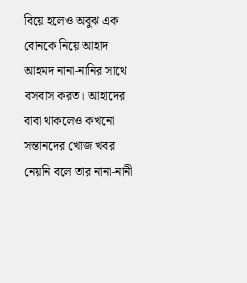বিয়ে হলেও অবুঝ এক বোনকে নিয়ে আহাদ আহমদ নানা-নানির সাথে বসবাস করত। আহাদের বাবা থাকলেও কখনো সন্তানদের খোজ খবর নেয়নি বলে তার নানা-নানী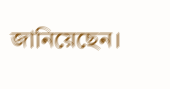জানিয়েছেন।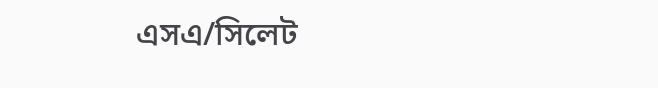এসএ/সিলেট